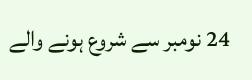24 نومبر سے شروع ہونے والے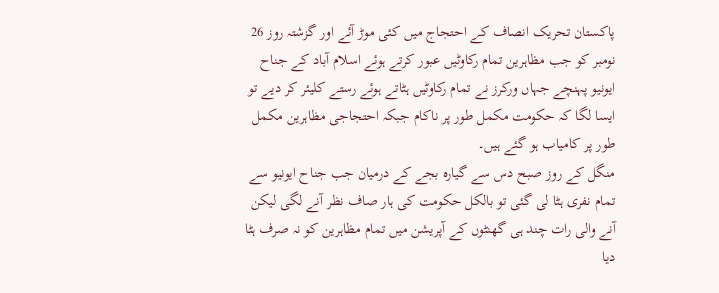پاکستان تحریک انصاف کے احتجاج میں کئی موڑ آئے اور گزشتہ روز 26 نومبر کو جب مظاہرین تمام رکاوٹیں عبور کرتے ہوئے اسلام آباد کے جناح ایونیو پہنچے جہاں ورکرز نے تمام رکاوٹیں ہٹاتے ہوئے رستے کلیئر کر دیے تو ایسا لگا کہ حکومت مکمل طور پر ناکام جبکہ احتجاجی مظاہرین مکمل طور پر کامیاب ہو گئے ہیں۔
منگل کے روز صبح دس سے گیارہ بجے کے درمیان جب جناح ایونیو سے تمام نفری ہٹا لی گئی تو بالکل حکومت کی ہار صاف نظر آنے لگی لیکن آنے والی رات چند ہی گھنٹوں کے آپریشن میں تمام مظاہرین کو نہ صرف ہٹا دیا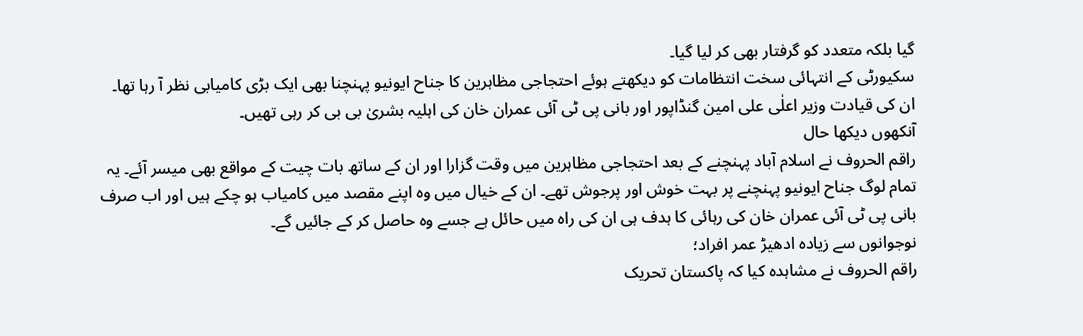گیا بلکہ متعدد کو گرفتار بھی کر لیا گیا۔
سکیورٹی کے انتہائی سخت انتظامات کو دیکھتے ہوئے احتجاجی مظاہرین کا جناح ایونیو پہنچنا بھی ایک بڑی کامیابی نظر آ رہا تھا۔ ان کی قیادت وزیر اعلٰی علی امین گنڈاپور اور بانی پی ٹی آئی عمران خان کی اہلیہ بشریٰ بی بی کر رہی تھیں۔
آنکھوں دیکھا حال
راقم الحروف نے اسلام آباد پہنچنے کے بعد احتجاجی مظاہرین میں وقت گزارا اور ان کے ساتھ بات چیت کے مواقع بھی میسر آئے۔ یہ تمام لوگ جناح ایونیو پہنچنے پر بہت خوش اور پرجوش تھے۔ ان کے خیال میں وہ اپنے مقصد میں کامیاب ہو چکے ہیں اور اب صرف بانی پی ٹی آئی عمران خان کی رہائی کا ہدف ہی ان کی راہ میں حائل ہے جسے وہ حاصل کر کے جائیں گے۔
نوجوانوں سے زیادہ ادھیڑ عمر افراد؛
راقم الحروف نے مشاہدہ کیا کہ پاکستان تحریک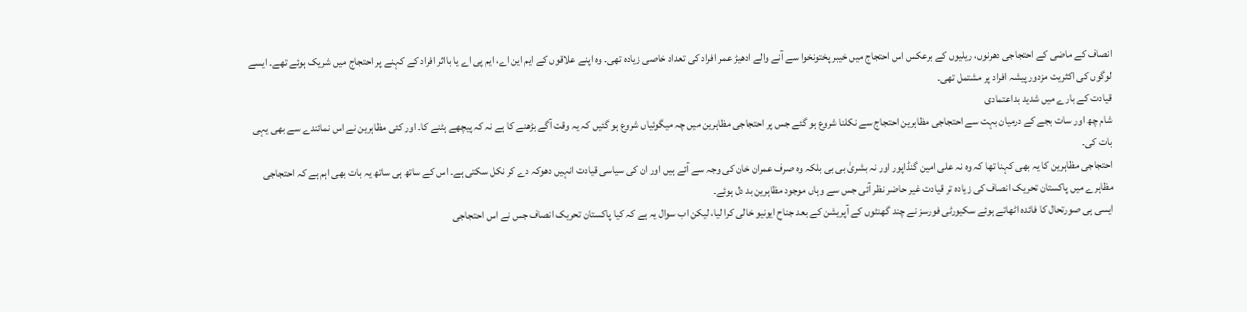انصاف کے ماضی کے احتجاجی دھرنوں، ریلیوں کے برعکس اس احتجاج میں خیبر پختونخوا سے آنے والے ادھیڑ عمر افراد کی تعداد خاصی زیادہ تھی۔ وہ اپنے علاقوں کے ایم این اے، ایم پی اے یا بااثر افراد کے کہنے پر احتجاج میں شریک ہوئے تھے۔ ایسے لوگوں کی اکثریت مزدور پیشہ افراد پر مشتمل تھی۔
قیادت کے بارے میں شدید بداعتمادی
شام چھ اور سات بجے کے درمیان بہت سے احتجاجی مظاہرین احتجاج سے نکلنا شروع ہو گئے جس پر احتجاجی مظاہرین میں چہ میگوئیاں شروع ہو گئیں کہ یہ وقت آگے بڑھنے کا ہے نہ کہ پیچھے ہٹنے کا۔ اور کئی مظاہرین نے اس نمائندے سے بھی یہی بات کی۔
احتجاجی مظاہرین کا یہ بھی کہنا تھا کہ وہ نہ علی امین گنڈاپور اور نہ بشریٰ بی بی بلکہ وہ صرف عمران خان کی وجہ سے آئے ہیں اور ان کی سیاسی قیادت انہیں دھوکہ دے کر نکل سکتی ہے۔ اس کے ساتھ ہی ساتھ یہ بات بھی اہم ہے کہ احتجاجی مظاہرے میں پاکستان تحریک انصاف کی زیادہ تر قیادت غیر حاضر نظر آئی جس سے وہاں موجود مظاہرین بد دل ہوئے۔
ایسی ہی صورتحال کا فائدہ اٹھاتے ہوئے سکیورٹی فورسز نے چند گھنٹوں کے آپریشن کے بعد جناح ایونیو خالی کرا لیا، لیکن اب سوال یہ ہے کہ کیا پاکستان تحریک انصاف جس نے اس احتجاجی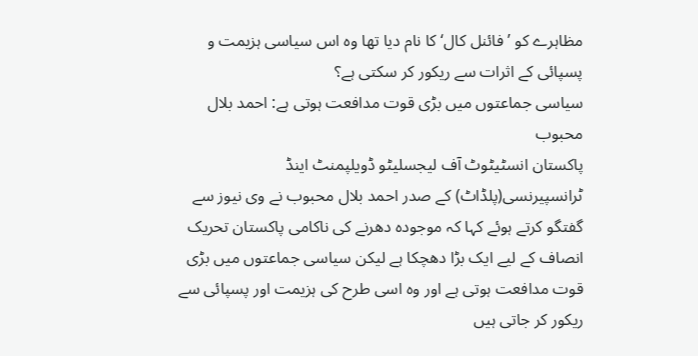مظاہرے کو ’فائنل کال‘ کا نام دیا تھا وہ اس سیاسی ہزیمت و پسپائی کے اثرات سے ریکور کر سکتی ہے؟
سیاسی جماعتوں میں بڑی قوت مدافعت ہوتی ہے: احمد بلال محبوب
پاکستان انسٹیٹوٹ آف لیجسلیٹو ڈویلپمنٹ اینڈ ٹرانسپیرنسی(پلڈاٹ) کے صدر احمد بلال محبوب نے وی نیوز سے گفتگو کرتے ہوئے کہا کہ موجودہ دھرنے کی ناکامی پاکستان تحریک انصاف کے لیے ایک بڑا دھچکا ہے لیکن سیاسی جماعتوں میں بڑی قوت مدافعت ہوتی ہے اور وہ اسی طرح کی ہزیمت اور پسپائی سے ریکور کر جاتی ہیں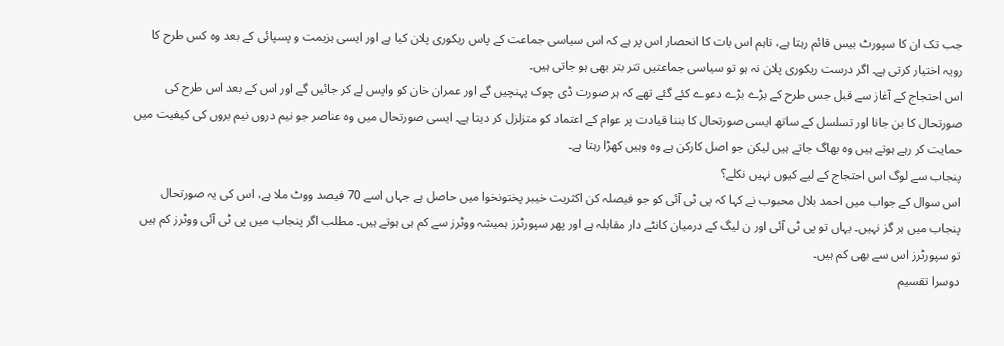جب تک ان کا سپورٹ بیس قائم رہتا ہے، تاہم اس بات کا انحصار اس پر ہے کہ اس سیاسی جماعت کے پاس ریکوری پلان کیا ہے اور ایسی ہزیمت و پسپائی کے بعد وہ کس طرح کا رویہ اختیار کرتی ہے۔ اگر درست ریکوری پلان نہ ہو تو سیاسی جماعتیں تتر بتر بھی ہو جاتی ہیں۔
اس احتجاج کے آغاز سے قبل جس طرح کے بڑے بڑے دعوے کئے گئے تھے کہ ہر صورت ڈی چوک پہنچیں گے اور عمران خان کو واپس لے کر جائیں گے اور اس کے بعد اس طرح کی صورتحال کا بن جانا اور تسلسل کے ساتھ ایسی صورتحال کا بننا قیادت پر عوام کے اعتماد کو متزلزل کر دیتا ہے۔ ایسی صورتحال میں وہ عناصر جو نیم دروں نیم بروں کی کیفیت میں حمایت کر رہے ہوتے ہیں وہ بھاگ جاتے ہیں لیکن جو اصل کارکن ہے وہ وہیں کھڑا رہتا ہے۔
پنجاب سے لوگ اس احتجاج کے لیے کیوں نہیں نکلے؟
اس سوال کے جواب میں احمد بلال محبوب نے کہا کہ پی ٹی آئی کو جو فیصلہ کن اکثریت خیبر پختونخوا میں حاصل ہے جہاں اسے 70 فیصد ووٹ ملا ہے، اس کی یہ صورتحال پنجاب میں ہر گز نہیں۔ یہاں تو پی ٹی آئی اور ن لیگ کے درمیان کانٹے دار مقابلہ ہے اور پھر سپورٹرز ہمیشہ ووٹرز سے کم ہی ہوتے ہیں۔ مطلب اگر پنجاب میں پی ٹی آئی ووٹرز کم ہیں تو سپورٹرز اس سے بھی کم ہیں۔
دوسرا تقسیم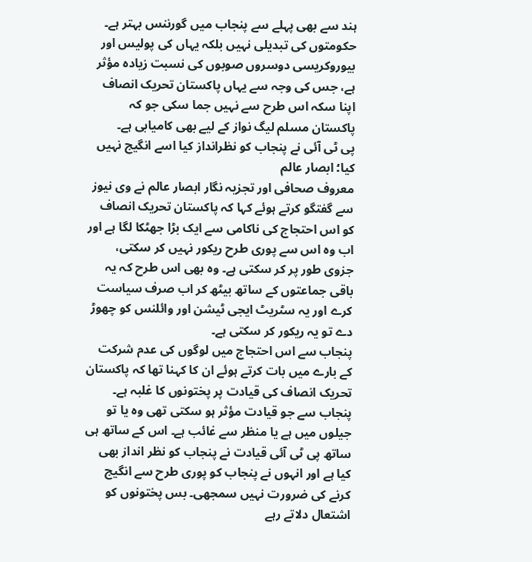ہند سے بھی پہلے سے پنجاب میں گورننس بہتر ہے۔ حکومتوں کی تبدیلی نہیں بلکہ یہاں کی پولیس اور بیوروکریسی دوسروں صوبوں کی نسبت زیادہ مؤثر ہے، جس کی وجہ سے یہاں پاکستان تحریک انصاف اپنا سکہ اس طرح سے نہیں جما سکی جو کہ پاکستان مسلم لیگ نواز کے لیے بھی کامیابی ہے۔
پی ٹی آئی نے پنجاب کو نظرانداز کیا اسے انگیج نہیں کیا؛ ابصار عالم
معروف صحافی اور تجزیہ نگار ابصار عالم نے وی نیوز سے گفتگو کرتے ہوئے کہا کہ پاکستان تحریک انصاف کو اس احتجاج کی ناکامی سے ایک بڑا جھٹکا لگا ہے اور اب وہ اس سے پوری طرح ریکور نہیں کر سکتی، جزوی طور پر کر سکتی ہے۔ وہ بھی اس طرح کہ یہ باقی جماعتوں کے ساتھ بیٹھ کر اب صرف سیاست کرے اور یہ سٹریٹ ایجی ٹیشن اور وائلنس کو چھوڑ دے تو یہ ریکور کر سکتی ہے۔
پنجاب سے اس احتجاج میں لوگوں کی عدم شرکت کے بارے میں بات کرتے ہوئے ان کا کہنا تھا کہ پاکستان تحریک انصاف کی قیادت پر پختونوں کا غلبہ ہے۔ پنجاب سے جو قیادت مؤثر ہو سکتی تھی وہ یا تو جیلوں میں ہے یا منظر سے غائب ہے۔ اس کے ساتھ ہی ساتھ پی ٹی آئی قیادت نے پنجاب کو نظر انداز بھی کیا ہے اور انہوں نے پنجاب کو پوری طرح سے انگیج کرنے کی ضرورت نہیں سمجھی۔ بس پختونوں کو اشتعال دلاتے رہے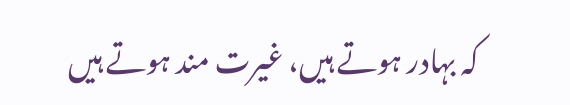کہ بہادر ہوتے ہیں، غیرت مند ہوتے ہیں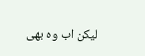لیکن اب وہ بھی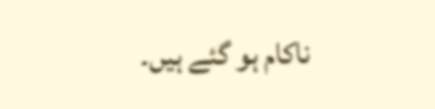ناکام ہو گئے ہیں۔